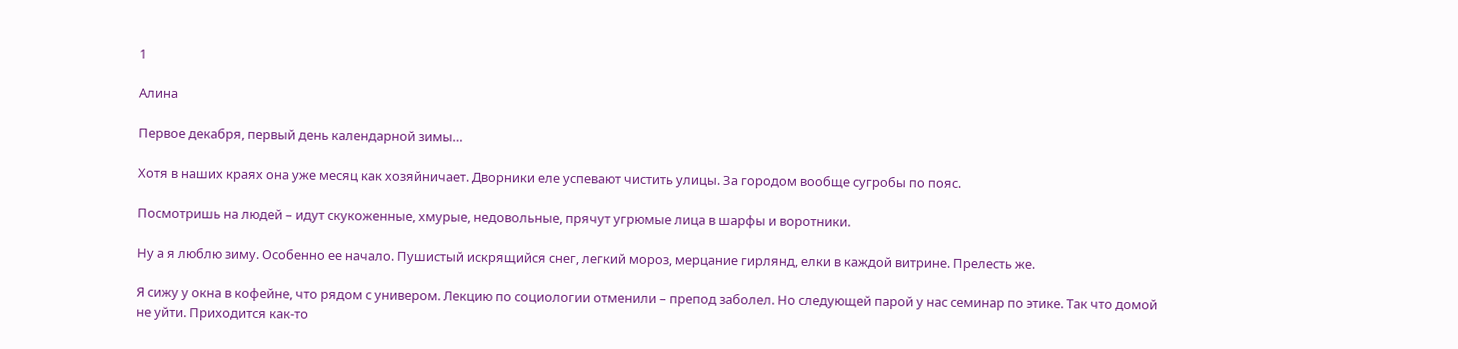1

Алина

Первое декабря, первый день календарной зимы…

Хотя в наших краях она уже месяц как хозяйничает. Дворники еле успевают чистить улицы. За городом вообще сугробы по пояс.

Посмотришь на людей – идут скукоженные, хмурые, недовольные, прячут угрюмые лица в шарфы и воротники.

Ну а я люблю зиму. Особенно ее начало. Пушистый искрящийся снег, легкий мороз, мерцание гирлянд, елки в каждой витрине. Прелесть же.

Я сижу у окна в кофейне, что рядом с универом. Лекцию по социологии отменили – препод заболел. Но следующей парой у нас семинар по этике. Так что домой не уйти. Приходится как-то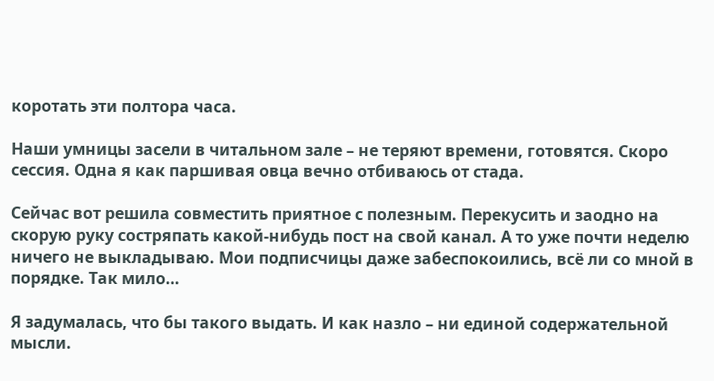коротать эти полтора часа.

Наши умницы засели в читальном зале – не теряют времени, готовятся. Скоро сессия. Одна я как паршивая овца вечно отбиваюсь от стада.

Сейчас вот решила совместить приятное с полезным. Перекусить и заодно на скорую руку состряпать какой-нибудь пост на свой канал. А то уже почти неделю ничего не выкладываю. Мои подписчицы даже забеспокоились, всё ли со мной в порядке. Так мило…

Я задумалась, что бы такого выдать. И как назло – ни единой содержательной мысли.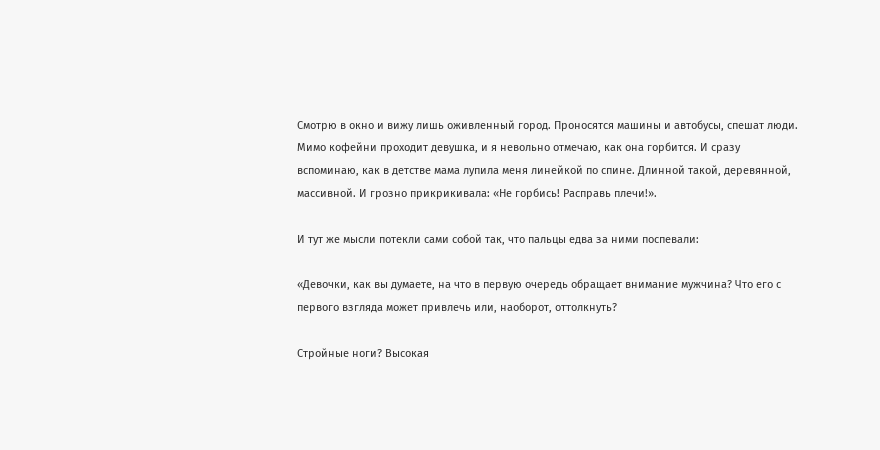Смотрю в окно и вижу лишь оживленный город. Проносятся машины и автобусы, спешат люди. Мимо кофейни проходит девушка, и я невольно отмечаю, как она горбится. И сразу вспоминаю, как в детстве мама лупила меня линейкой по спине. Длинной такой, деревянной, массивной. И грозно прикрикивала: «Не горбись! Расправь плечи!».

И тут же мысли потекли сами собой так, что пальцы едва за ними поспевали:

«Девочки, как вы думаете, на что в первую очередь обращает внимание мужчина? Что его с первого взгляда может привлечь или, наоборот, оттолкнуть?

Стройные ноги? Высокая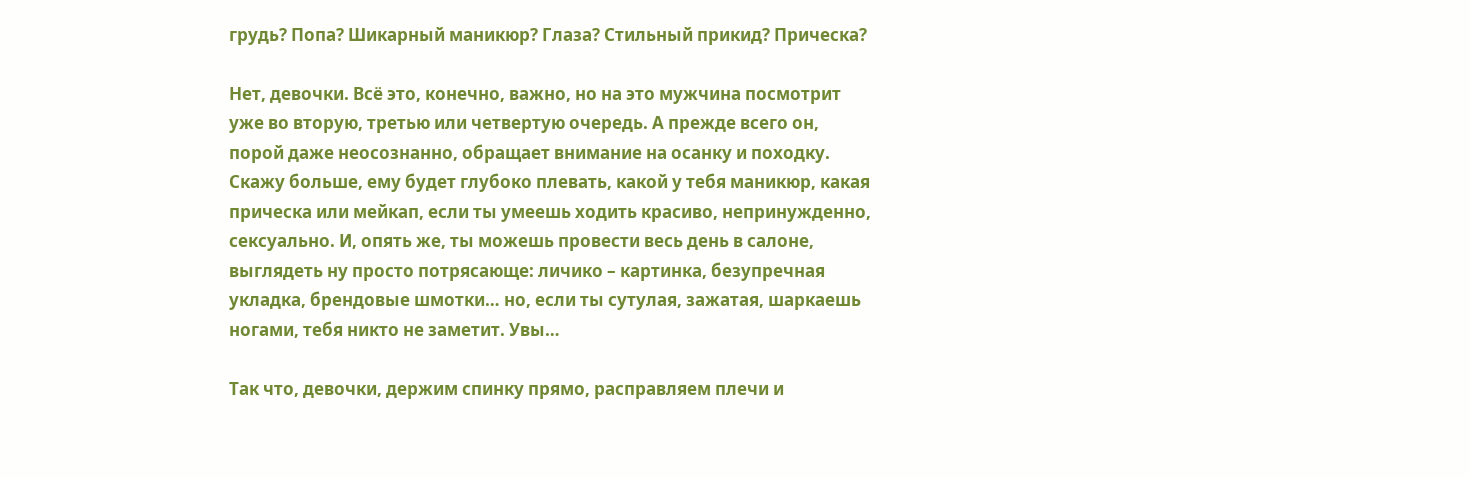грудь? Попа? Шикарный маникюр? Глаза? Стильный прикид? Прическа?

Нет, девочки. Всё это, конечно, важно, но на это мужчина посмотрит уже во вторую, третью или четвертую очередь. А прежде всего он, порой даже неосознанно, обращает внимание на осанку и походку. Скажу больше, ему будет глубоко плевать, какой у тебя маникюр, какая прическа или мейкап, если ты умеешь ходить красиво, непринужденно, сексуально. И, опять же, ты можешь провести весь день в салоне, выглядеть ну просто потрясающе: личико – картинка, безупречная укладка, брендовые шмотки… но, если ты сутулая, зажатая, шаркаешь ногами, тебя никто не заметит. Увы…

Так что, девочки, держим спинку прямо, расправляем плечи и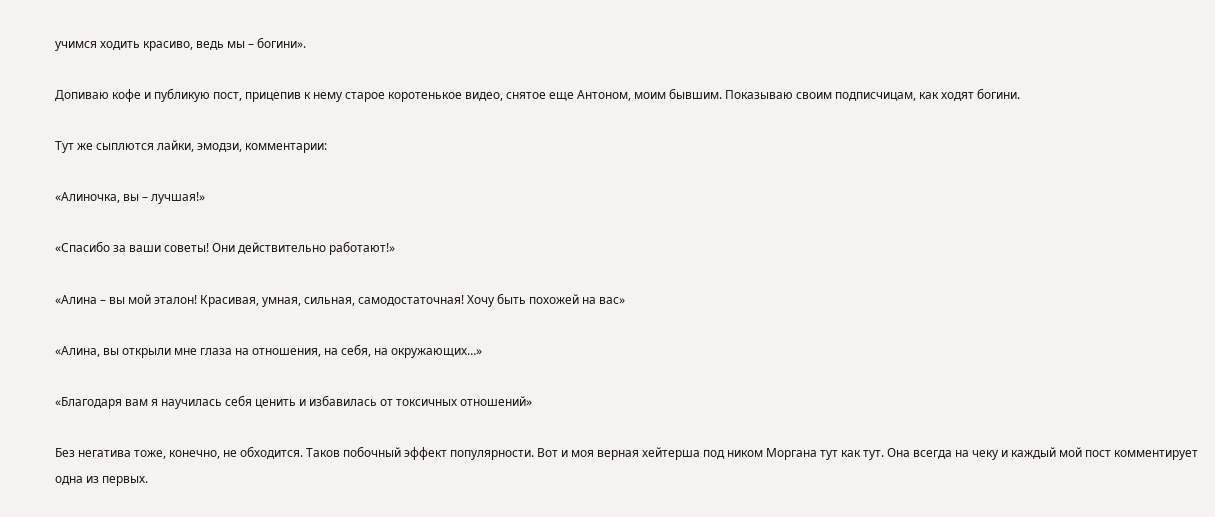учимся ходить красиво, ведь мы – богини».

Допиваю кофе и публикую пост, прицепив к нему старое коротенькое видео, снятое еще Антоном, моим бывшим. Показываю своим подписчицам, как ходят богини.

Тут же сыплются лайки, эмодзи, комментарии:

«Алиночка, вы – лучшая!»

«Спасибо за ваши советы! Они действительно работают!»

«Алина – вы мой эталон! Красивая, умная, сильная, самодостаточная! Хочу быть похожей на вас»

«Алина, вы открыли мне глаза на отношения, на себя, на окружающих…»

«Благодаря вам я научилась себя ценить и избавилась от токсичных отношений»

Без негатива тоже, конечно, не обходится. Таков побочный эффект популярности. Вот и моя верная хейтерша под ником Моргана тут как тут. Она всегда на чеку и каждый мой пост комментирует одна из первых.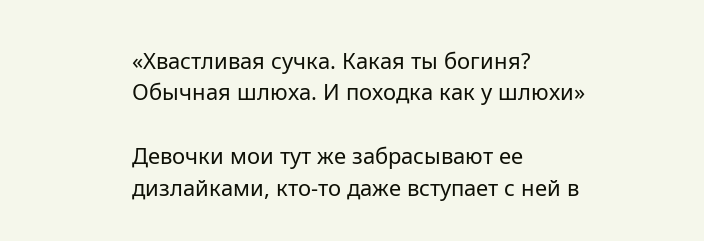«Хвастливая сучка. Какая ты богиня? Обычная шлюха. И походка как у шлюхи»

Девочки мои тут же забрасывают ее дизлайками, кто-то даже вступает с ней в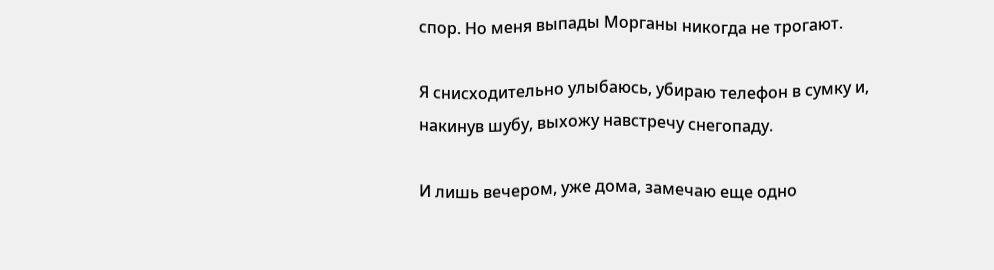спор. Но меня выпады Морганы никогда не трогают.

Я снисходительно улыбаюсь, убираю телефон в сумку и, накинув шубу, выхожу навстречу снегопаду.

И лишь вечером, уже дома, замечаю еще одно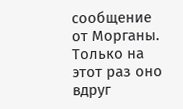сообщение от Морганы. Только на этот раз оно вдруг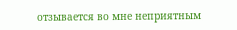отзывается во мне неприятным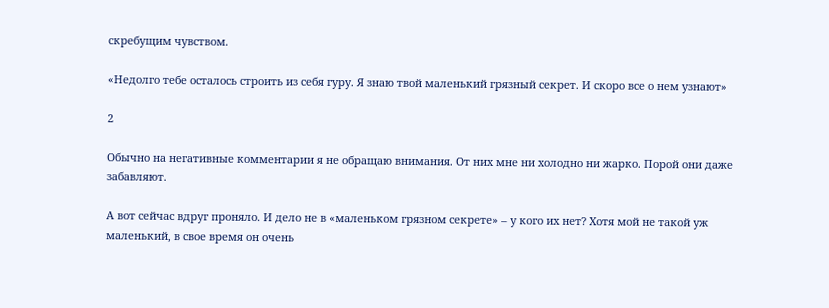скребущим чувством.

«Недолго тебе осталось строить из себя гуру. Я знаю твой маленький грязный секрет. И скоро все о нем узнают»

2

Обычно на негативные комментарии я не обращаю внимания. От них мне ни холодно ни жарко. Порой они даже забавляют.

А вот сейчас вдруг проняло. И дело не в «маленьком грязном секрете» – у кого их нет? Хотя мой не такой уж маленький, в свое время он очень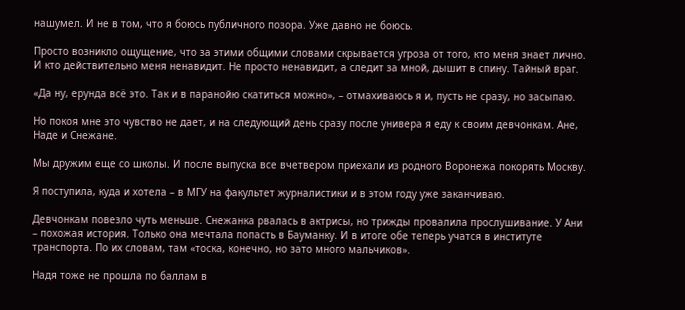нашумел. И не в том, что я боюсь публичного позора. Уже давно не боюсь.

Просто возникло ощущение, что за этими общими словами скрывается угроза от того, кто меня знает лично. И кто действительно меня ненавидит. Не просто ненавидит, а следит за мной, дышит в спину. Тайный враг.

«Да ну, ерунда всё это. Так и в паранойю скатиться можно», – отмахиваюсь я и, пусть не сразу, но засыпаю.

Но покоя мне это чувство не дает, и на следующий день сразу после универа я еду к своим девчонкам. Ане, Наде и Снежане.

Мы дружим еще со школы. И после выпуска все вчетвером приехали из родного Воронежа покорять Москву.

Я поступила, куда и хотела – в МГУ на факультет журналистики и в этом году уже заканчиваю.

Девчонкам повезло чуть меньше. Снежанка рвалась в актрисы, но трижды провалила прослушивание. У Ани – похожая история. Только она мечтала попасть в Бауманку. И в итоге обе теперь учатся в институте транспорта. По их словам, там «тоска, конечно, но зато много мальчиков».

Надя тоже не прошла по баллам в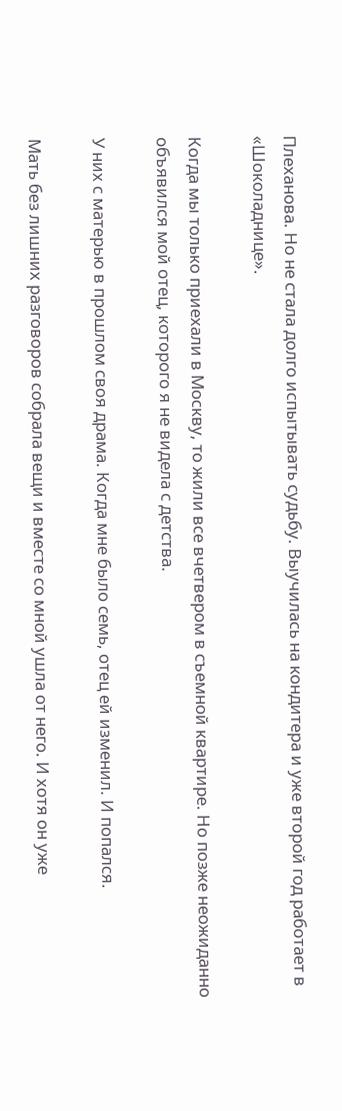Плеханова. Но не стала долго испытывать судьбу. Выучилась на кондитера и уже второй год работает в «Шоколаднице».

Когда мы только приехали в Москву, то жили все вчетвером в съемной квартире. Но позже неожиданно объявился мой отец, которого я не видела с детства.

У них с матерью в прошлом своя драма. Когда мне было семь, отец ей изменил. И попался.

Мать без лишних разговоров собрала вещи и вместе со мной ушла от него. И хотя он уже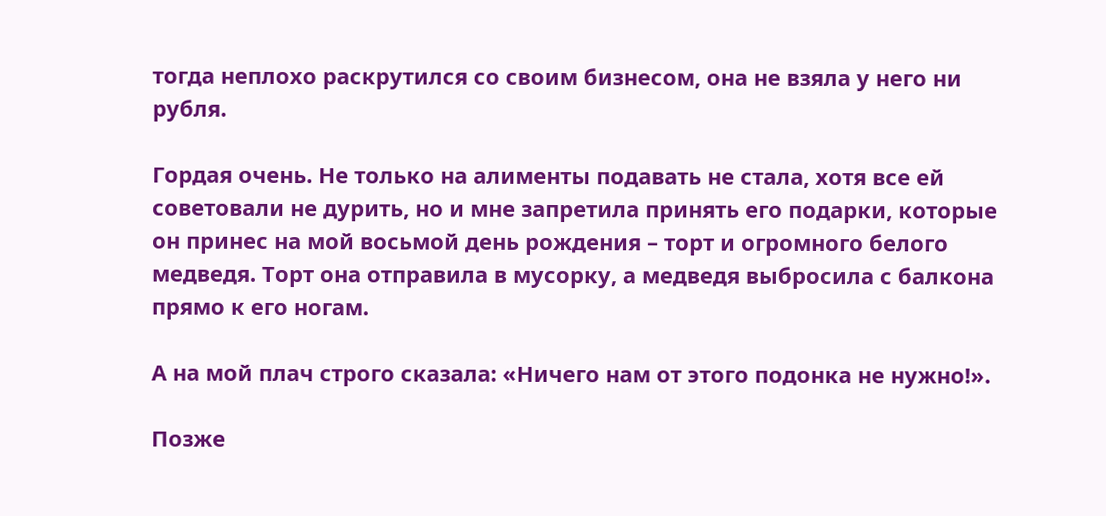тогда неплохо раскрутился со своим бизнесом, она не взяла у него ни рубля.

Гордая очень. Не только на алименты подавать не стала, хотя все ей советовали не дурить, но и мне запретила принять его подарки, которые он принес на мой восьмой день рождения – торт и огромного белого медведя. Торт она отправила в мусорку, а медведя выбросила с балкона прямо к его ногам.

А на мой плач строго сказала: «Ничего нам от этого подонка не нужно!».

Позже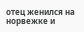отец женился на норвежке и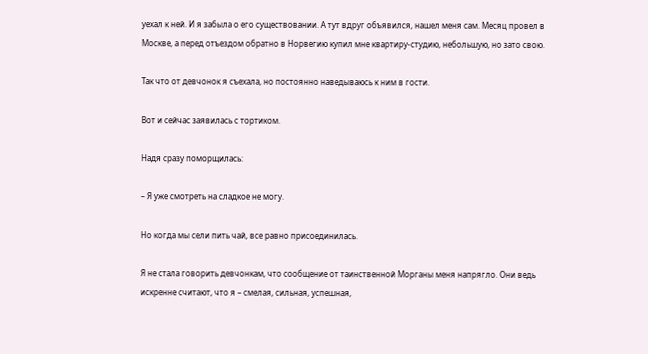уехал к ней. И я забыла о его существовании. А тут вдруг объявился, нашел меня сам. Месяц провел в Москве, а перед отъездом обратно в Норвегию купил мне квартиру-студию, небольшую, но зато свою.

Так что от девчонок я съехала, но постоянно наведываюсь к ним в гости.

Вот и сейчас заявилась с тортиком.

Надя сразу поморщилась:

– Я уже смотреть на сладкое не могу.

Но когда мы сели пить чай, все равно присоединилась.

Я не стала говорить девчонкам, что сообщение от таинственной Морганы меня напрягло. Они ведь искренне считают, что я – смелая, сильная, успешная,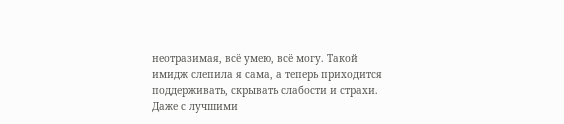неотразимая, всё умею, всё могу. Такой имидж слепила я сама, а теперь приходится поддерживать, скрывать слабости и страхи. Даже с лучшими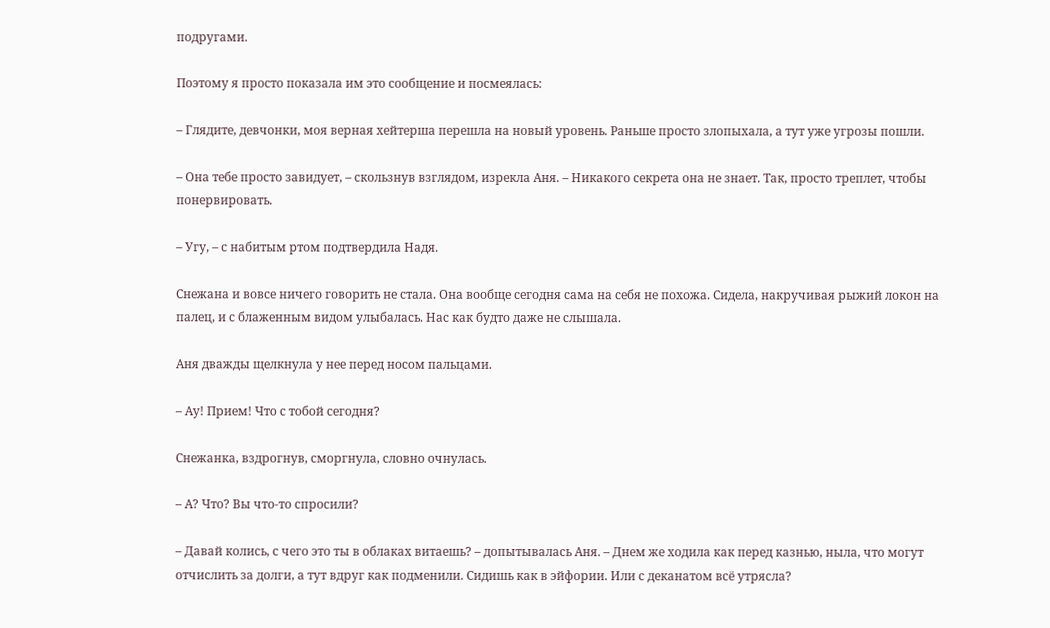подругами.

Поэтому я просто показала им это сообщение и посмеялась:

– Глядите, девчонки, моя верная хейтерша перешла на новый уровень. Раньше просто злопыхала, а тут уже угрозы пошли.

– Она тебе просто завидует, – скользнув взглядом, изрекла Аня. – Никакого секрета она не знает. Так, просто треплет, чтобы понервировать.

– Угу, – с набитым ртом подтвердила Надя.

Снежана и вовсе ничего говорить не стала. Она вообще сегодня сама на себя не похожа. Сидела, накручивая рыжий локон на палец, и с блаженным видом улыбалась. Нас как будто даже не слышала.

Аня дважды щелкнула у нее перед носом пальцами.

– Ау! Прием! Что с тобой сегодня?

Снежанка, вздрогнув, сморгнула, словно очнулась.

– А? Что? Вы что-то спросили?

– Давай колись, с чего это ты в облаках витаешь? – допытывалась Аня. – Днем же ходила как перед казнью, ныла, что могут отчислить за долги, а тут вдруг как подменили. Сидишь как в эйфории. Или с деканатом всё утрясла?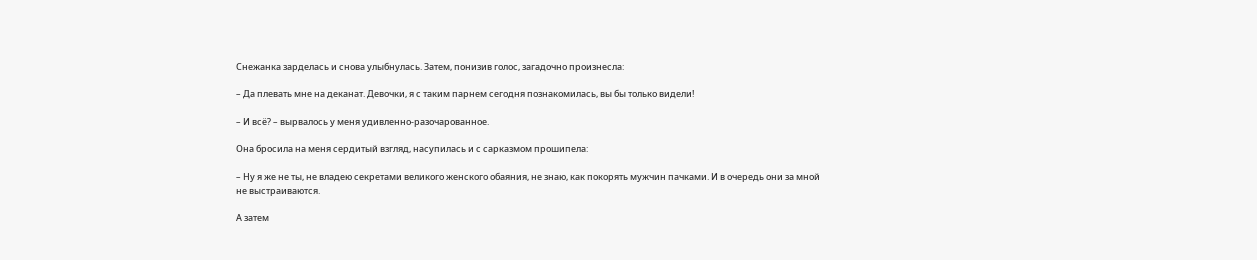Снежанка зарделась и снова улыбнулась. Затем, понизив голос, загадочно произнесла:

– Да плевать мне на деканат. Девочки, я с таким парнем сегодня познакомилась, вы бы только видели!

– И всё? – вырвалось у меня удивленно-разочарованное.

Она бросила на меня сердитый взгляд, насупилась и с сарказмом прошипела:

– Ну я же не ты, не владею секретами великого женского обаяния, не знаю, как покорять мужчин пачками. И в очередь они за мной не выстраиваются.

А затем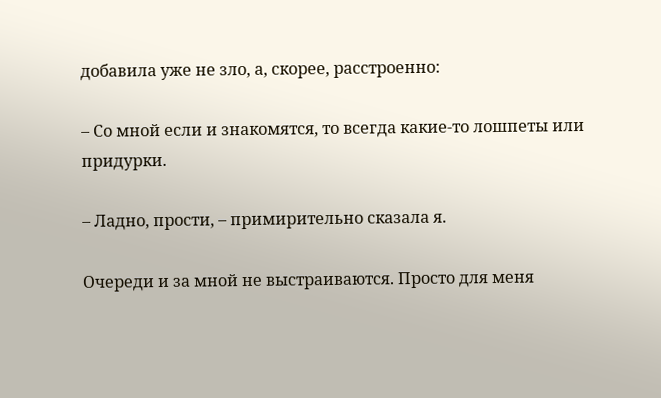добавила уже не зло, а, скорее, расстроенно:

– Со мной если и знакомятся, то всегда какие-то лошпеты или придурки.

– Ладно, прости, – примирительно сказала я.

Очереди и за мной не выстраиваются. Просто для меня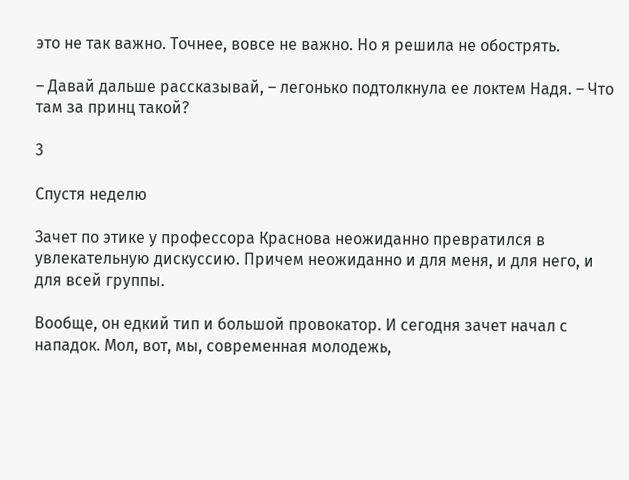это не так важно. Точнее, вовсе не важно. Но я решила не обострять.

– Давай дальше рассказывай, – легонько подтолкнула ее локтем Надя. – Что там за принц такой?

3

Спустя неделю

Зачет по этике у профессора Краснова неожиданно превратился в увлекательную дискуссию. Причем неожиданно и для меня, и для него, и для всей группы.

Вообще, он едкий тип и большой провокатор. И сегодня зачет начал с нападок. Мол, вот, мы, современная молодежь,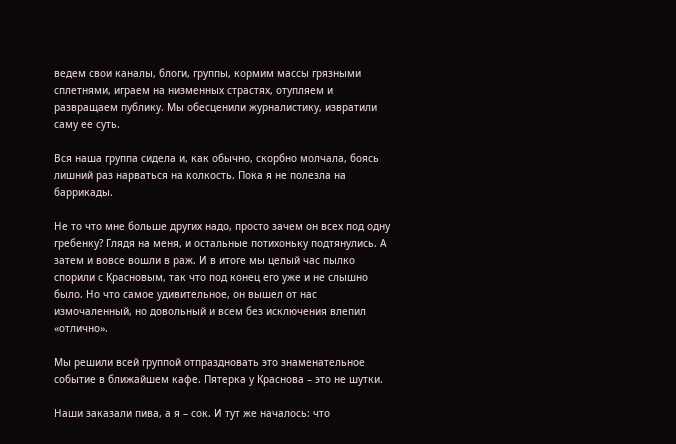ведем свои каналы, блоги, группы, кормим массы грязными сплетнями, играем на низменных страстях, отупляем и развращаем публику. Мы обесценили журналистику, извратили саму ее суть.

Вся наша группа сидела и, как обычно, скорбно молчала, боясь лишний раз нарваться на колкость. Пока я не полезла на баррикады.

Не то что мне больше других надо, просто зачем он всех под одну гребенку? Глядя на меня, и остальные потихоньку подтянулись. А затем и вовсе вошли в раж. И в итоге мы целый час пылко спорили с Красновым, так что под конец его уже и не слышно было. Но что самое удивительное, он вышел от нас измочаленный, но довольный и всем без исключения влепил «отлично».

Мы решили всей группой отпраздновать это знаменательное событие в ближайшем кафе. Пятерка у Краснова – это не шутки.

Наши заказали пива, а я – сок. И тут же началось: что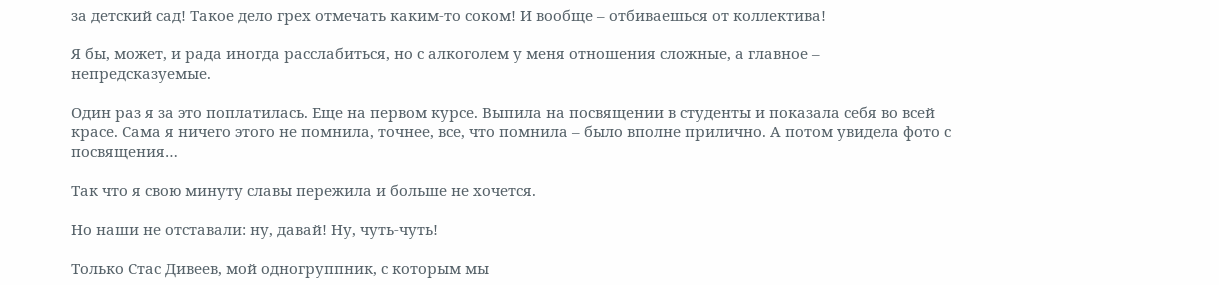за детский сад! Такое дело грех отмечать каким-то соком! И вообще – отбиваешься от коллектива!

Я бы, может, и рада иногда расслабиться, но с алкоголем у меня отношения сложные, а главное – непредсказуемые.

Один раз я за это поплатилась. Еще на первом курсе. Выпила на посвящении в студенты и показала себя во всей красе. Сама я ничего этого не помнила, точнее, все, что помнила – было вполне прилично. А потом увидела фото с посвящения…

Так что я свою минуту славы пережила и больше не хочется.

Но наши не отставали: ну, давай! Ну, чуть-чуть!

Только Стас Дивеев, мой одногруппник, с которым мы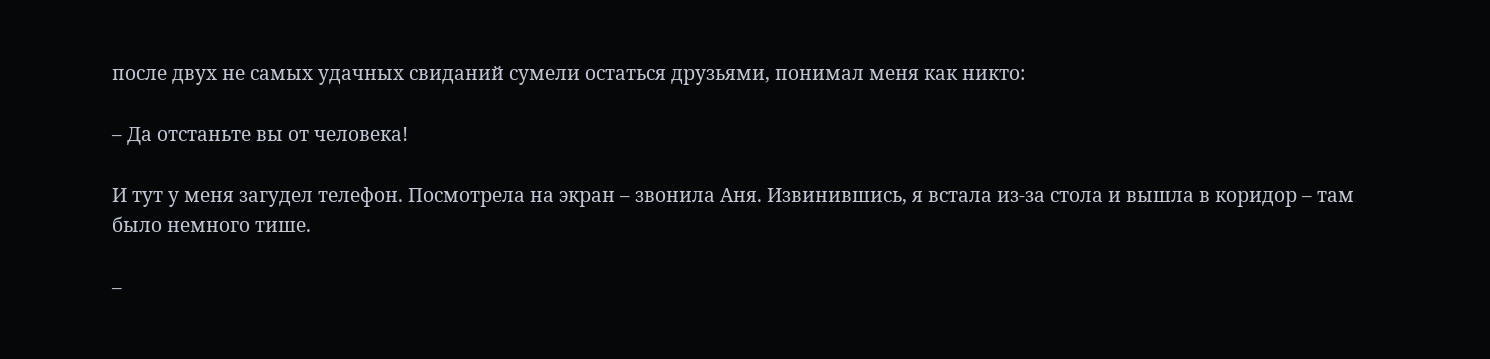после двух не самых удачных свиданий сумели остаться друзьями, понимал меня как никто:

– Да отстаньте вы от человека!

И тут у меня загудел телефон. Посмотрела на экран – звонила Аня. Извинившись, я встала из-за стола и вышла в коридор – там было немного тише.

–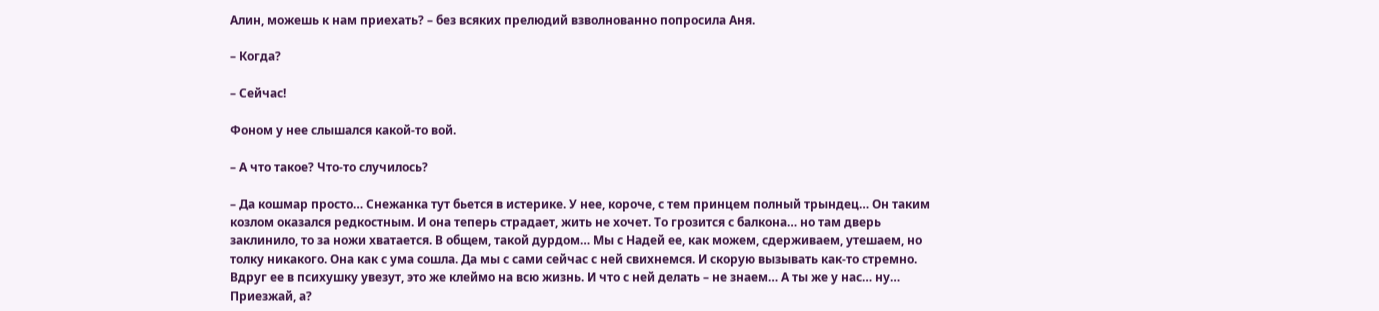Алин, можешь к нам приехать? – без всяких прелюдий взволнованно попросила Аня.

– Когда?

– Сейчас!

Фоном у нее слышался какой-то вой.

– А что такое? Что-то случилось?

– Да кошмар просто… Снежанка тут бьется в истерике. У нее, короче, с тем принцем полный трындец… Он таким козлом оказался редкостным. И она теперь страдает, жить не хочет. То грозится с балкона… но там дверь заклинило, то за ножи хватается. В общем, такой дурдом… Мы с Надей ее, как можем, сдерживаем, утешаем, но толку никакого. Она как с ума сошла. Да мы с сами сейчас с ней свихнемся. И скорую вызывать как-то стремно. Вдруг ее в психушку увезут, это же клеймо на всю жизнь. И что с ней делать – не знаем… А ты же у нас… ну… Приезжай, а?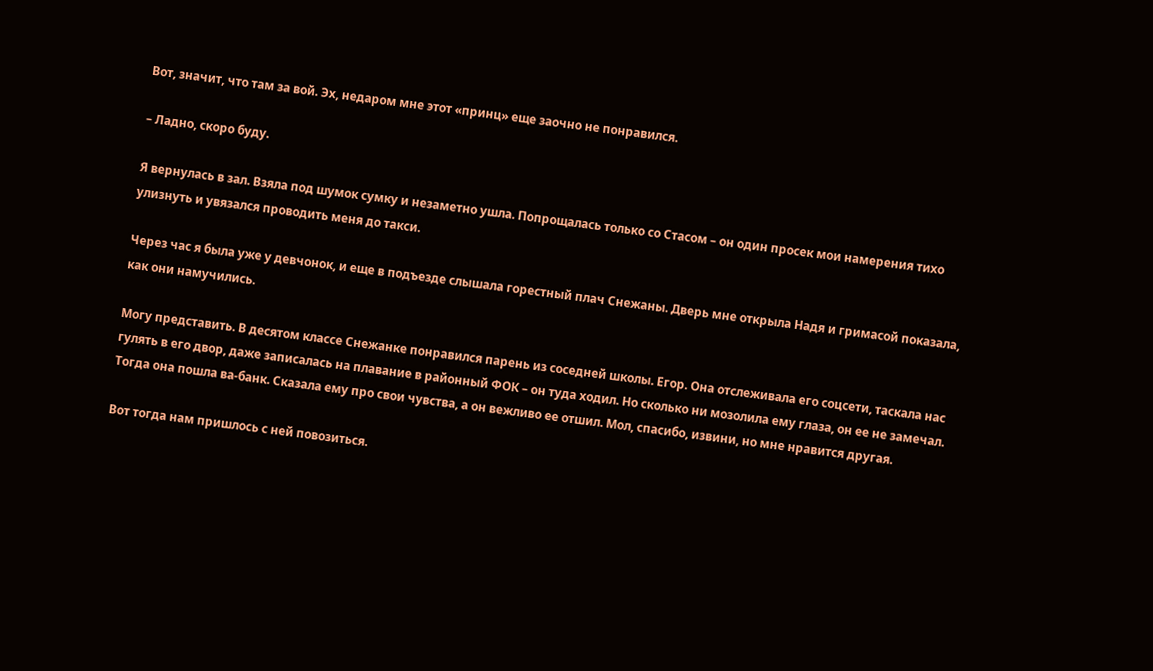Вот, значит, что там за вой. Эх, недаром мне этот «принц» еще заочно не понравился.

– Ладно, скоро буду.

Я вернулась в зал. Взяла под шумок сумку и незаметно ушла. Попрощалась только со Стасом – он один просек мои намерения тихо улизнуть и увязался проводить меня до такси.

Через час я была уже у девчонок, и еще в подъезде слышала горестный плач Снежаны. Дверь мне открыла Надя и гримасой показала, как они намучились.

Могу представить. В десятом классе Снежанке понравился парень из соседней школы. Егор. Она отслеживала его соцсети, таскала нас гулять в его двор, даже записалась на плавание в районный ФОК – он туда ходил. Но сколько ни мозолила ему глаза, он ее не замечал. Тогда она пошла ва-банк. Сказала ему про свои чувства, а он вежливо ее отшил. Мол, спасибо, извини, но мне нравится другая.

Вот тогда нам пришлось с ней повозиться.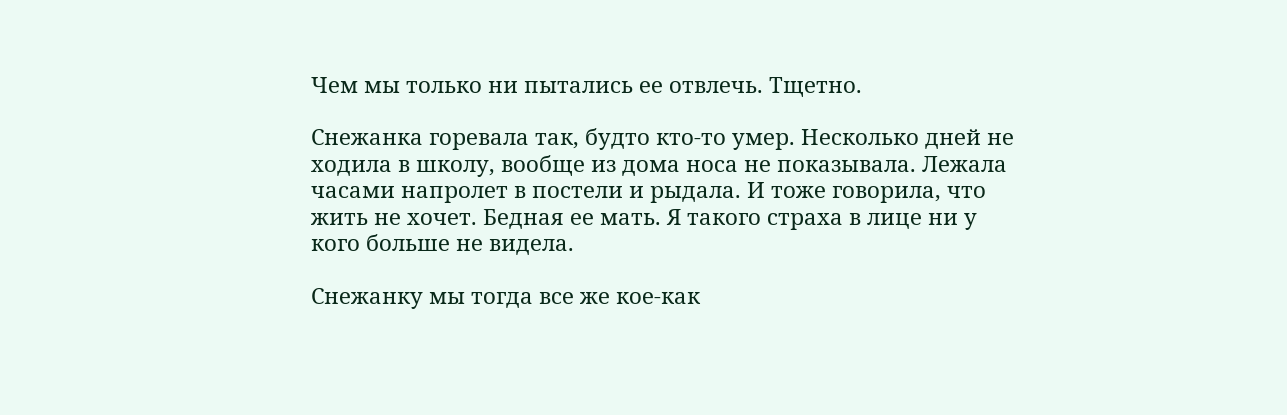Чем мы только ни пытались ее отвлечь. Тщетно.

Снежанка горевала так, будто кто-то умер. Несколько дней не ходила в школу, вообще из дома носа не показывала. Лежала часами напролет в постели и рыдала. И тоже говорила, что жить не хочет. Бедная ее мать. Я такого страха в лице ни у кого больше не видела.

Снежанку мы тогда все же кое-как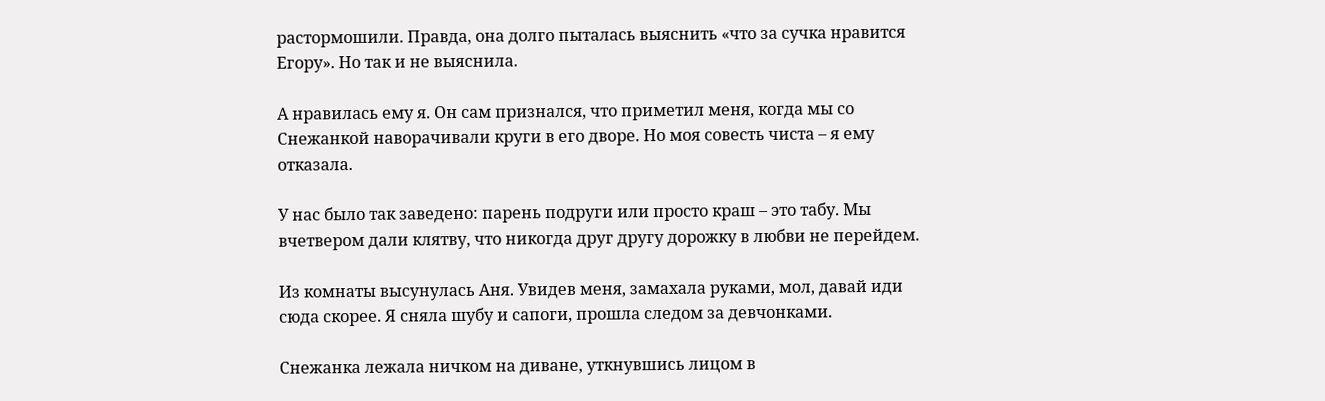растормошили. Правда, она долго пыталась выяснить «что за сучка нравится Егору». Но так и не выяснила.

А нравилась ему я. Он сам признался, что приметил меня, когда мы со Снежанкой наворачивали круги в его дворе. Но моя совесть чиста – я ему отказала.

У нас было так заведено: парень подруги или просто краш – это табу. Мы вчетвером дали клятву, что никогда друг другу дорожку в любви не перейдем.

Из комнаты высунулась Аня. Увидев меня, замахала руками, мол, давай иди сюда скорее. Я сняла шубу и сапоги, прошла следом за девчонками.

Снежанка лежала ничком на диване, уткнувшись лицом в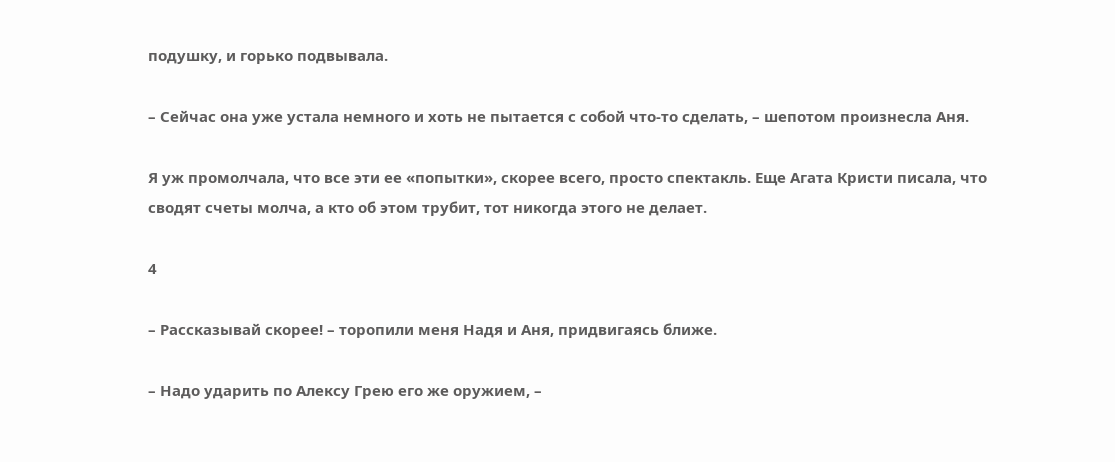подушку, и горько подвывала.

– Сейчас она уже устала немного и хоть не пытается с собой что-то сделать, – шепотом произнесла Аня.

Я уж промолчала, что все эти ее «попытки», скорее всего, просто спектакль. Еще Агата Кристи писала, что сводят счеты молча, а кто об этом трубит, тот никогда этого не делает.

4

– Рассказывай скорее! – торопили меня Надя и Аня, придвигаясь ближе.

– Надо ударить по Алексу Грею его же оружием, –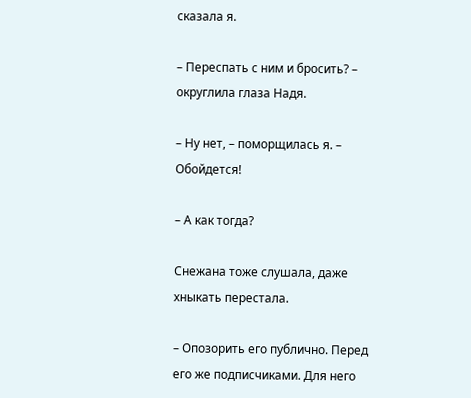сказала я.

– Переспать с ним и бросить? – округлила глаза Надя.

– Ну нет, – поморщилась я. – Обойдется!

– А как тогда?

Снежана тоже слушала, даже хныкать перестала.

– Опозорить его публично. Перед его же подписчиками. Для него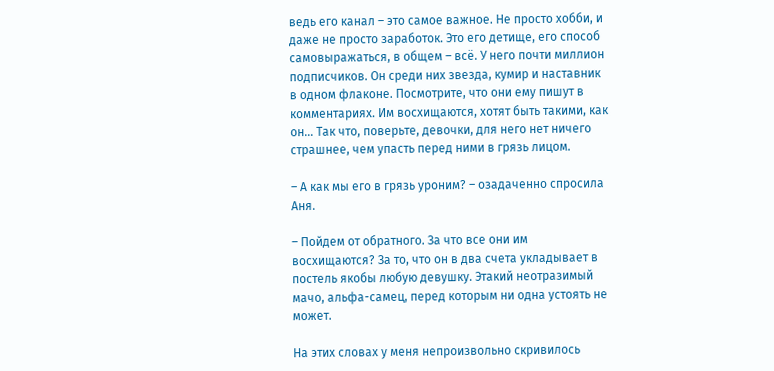ведь его канал – это самое важное. Не просто хобби, и даже не просто заработок. Это его детище, его способ самовыражаться, в общем – всё. У него почти миллион подписчиков. Он среди них звезда, кумир и наставник в одном флаконе. Посмотрите, что они ему пишут в комментариях. Им восхищаются, хотят быть такими, как он… Так что, поверьте, девочки, для него нет ничего страшнее, чем упасть перед ними в грязь лицом.

– А как мы его в грязь уроним? – озадаченно спросила Аня.

– Пойдем от обратного. За что все они им восхищаются? За то, что он в два счета укладывает в постель якобы любую девушку. Этакий неотразимый мачо, альфа-самец, перед которым ни одна устоять не может.

На этих словах у меня непроизвольно скривилось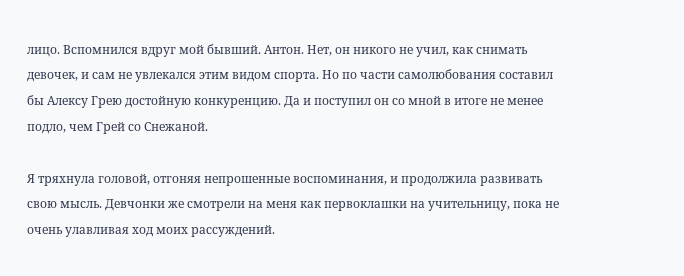лицо. Вспомнился вдруг мой бывший. Антон. Нет, он никого не учил, как снимать девочек, и сам не увлекался этим видом спорта. Но по части самолюбования составил бы Алексу Грею достойную конкуренцию. Да и поступил он со мной в итоге не менее подло, чем Грей со Снежаной.

Я тряхнула головой, отгоняя непрошенные воспоминания, и продолжила развивать свою мысль. Девчонки же смотрели на меня как первоклашки на учительницу, пока не очень улавливая ход моих рассуждений.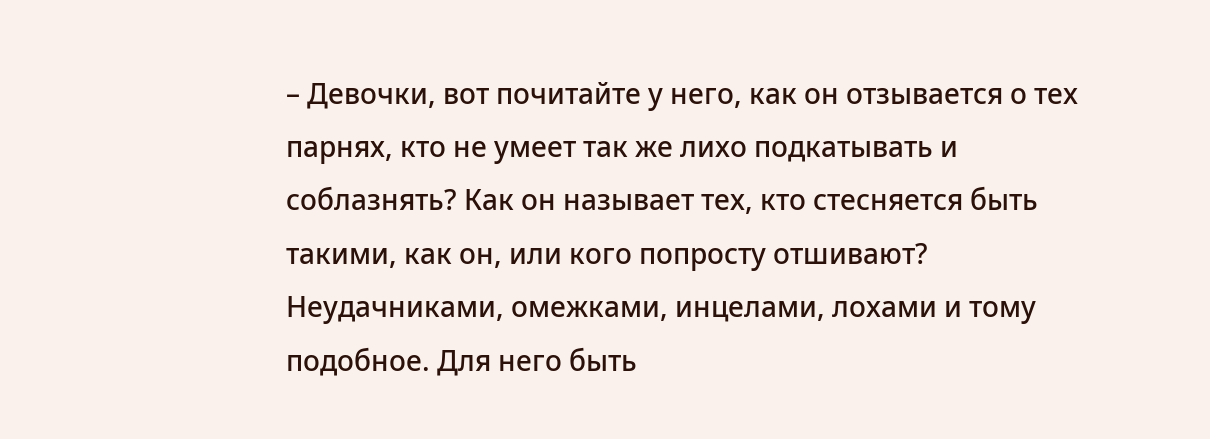– Девочки, вот почитайте у него, как он отзывается о тех парнях, кто не умеет так же лихо подкатывать и соблазнять? Как он называет тех, кто стесняется быть такими, как он, или кого попросту отшивают? Неудачниками, омежками, инцелами, лохами и тому подобное. Для него быть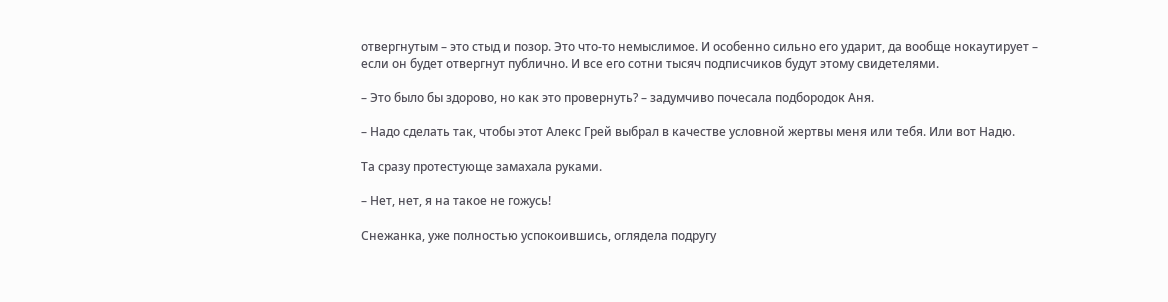отвергнутым – это стыд и позор. Это что-то немыслимое. И особенно сильно его ударит, да вообще нокаутирует – если он будет отвергнут публично. И все его сотни тысяч подписчиков будут этому свидетелями.

– Это было бы здорово, но как это провернуть? – задумчиво почесала подбородок Аня.

– Надо сделать так, чтобы этот Алекс Грей выбрал в качестве условной жертвы меня или тебя. Или вот Надю.

Та сразу протестующе замахала руками.

– Нет, нет, я на такое не гожусь!

Снежанка, уже полностью успокоившись, оглядела подругу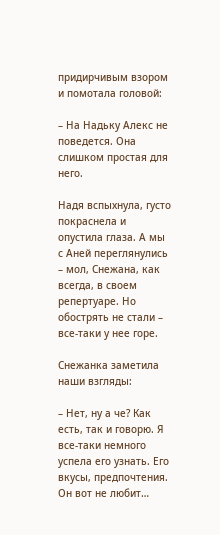придирчивым взором и помотала головой:

– На Надьку Алекс не поведется. Она слишком простая для него.

Надя вспыхнула, густо покраснела и опустила глаза. А мы с Аней переглянулись – мол, Снежана, как всегда, в своем репертуаре. Но обострять не стали – все-таки у нее горе.

Снежанка заметила наши взгляды:

– Нет, ну а че? Как есть, так и говорю. Я все-таки немного успела его узнать. Его вкусы, предпочтения. Он вот не любит…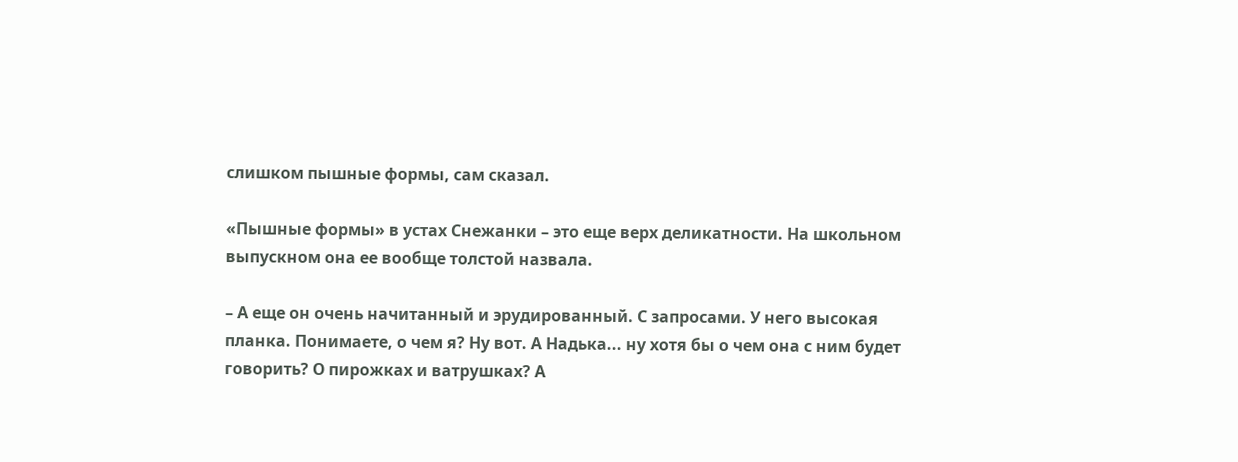слишком пышные формы, сам сказал.

«Пышные формы» в устах Снежанки – это еще верх деликатности. На школьном выпускном она ее вообще толстой назвала.

– А еще он очень начитанный и эрудированный. С запросами. У него высокая планка. Понимаете, о чем я? Ну вот. А Надька... ну хотя бы о чем она с ним будет говорить? О пирожках и ватрушках? А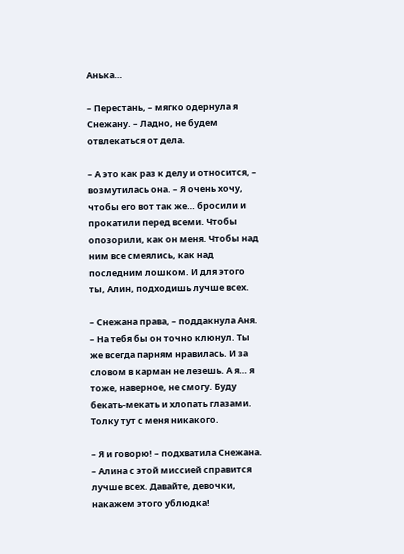Анька…

– Перестань, – мягко одернула я Снежану. – Ладно, не будем отвлекаться от дела.

– А это как раз к делу и относится, – возмутилась она. – Я очень хочу, чтобы его вот так же… бросили и прокатили перед всеми. Чтобы опозорили, как он меня. Чтобы над ним все смеялись, как над последним лошком. И для этого ты, Алин, подходишь лучше всех.

– Снежана права, – поддакнула Аня. – На тебя бы он точно клюнул. Ты же всегда парням нравилась. И за словом в карман не лезешь. А я… я тоже, наверное, не смогу. Буду бекать-мекать и хлопать глазами. Толку тут с меня никакого.

– Я и говорю! – подхватила Снежана. – Алина с этой миссией справится лучше всех. Давайте, девочки, накажем этого ублюдка!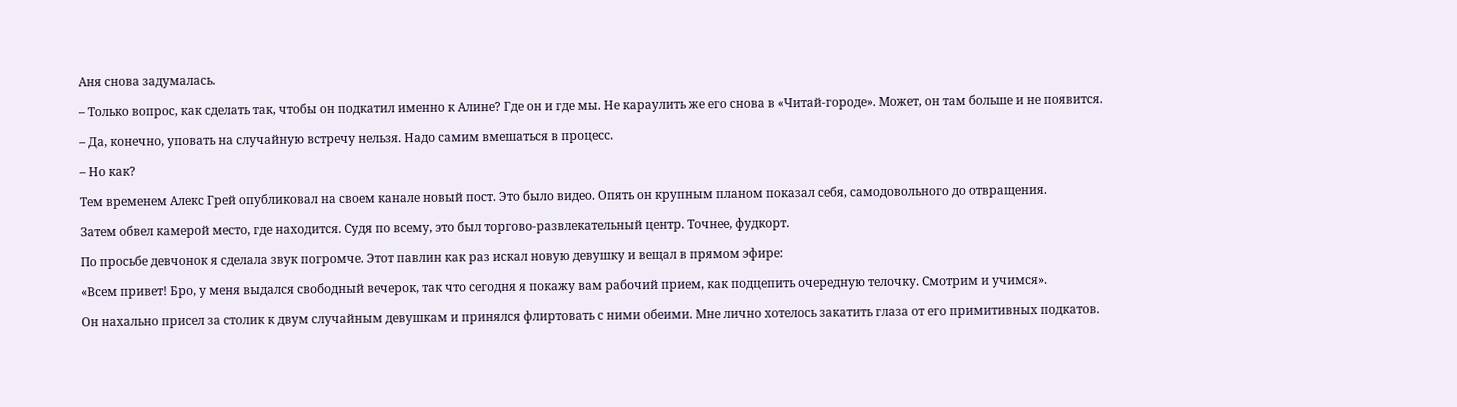Аня снова задумалась.

– Только вопрос, как сделать так, чтобы он подкатил именно к Алине? Где он и где мы. Не караулить же его снова в «Читай-городе». Может, он там больше и не появится.

– Да, конечно, уповать на случайную встречу нельзя. Надо самим вмешаться в процесс.

– Но как?

Тем временем Алекс Грей опубликовал на своем канале новый пост. Это было видео. Опять он крупным планом показал себя, самодовольного до отвращения.

Затем обвел камерой место, где находится. Судя по всему, это был торгово-развлекательный центр. Точнее, фудкорт.

По просьбе девчонок я сделала звук погромче. Этот павлин как раз искал новую девушку и вещал в прямом эфире:

«Всем привет! Бро, у меня выдался свободный вечерок, так что сегодня я покажу вам рабочий прием, как подцепить очередную телочку. Смотрим и учимся».

Он нахально присел за столик к двум случайным девушкам и принялся флиртовать с ними обеими. Мне лично хотелось закатить глаза от его примитивных подкатов.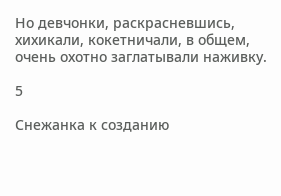Но девчонки, раскрасневшись, хихикали, кокетничали, в общем, очень охотно заглатывали наживку.

5

Снежанка к созданию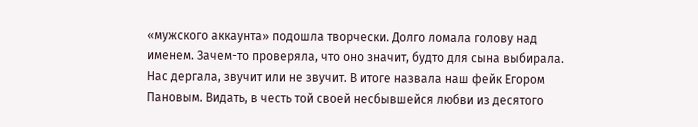«мужского аккаунта» подошла творчески. Долго ломала голову над именем. Зачем-то проверяла, что оно значит, будто для сына выбирала. Нас дергала, звучит или не звучит. В итоге назвала наш фейк Егором Пановым. Видать, в честь той своей несбывшейся любви из десятого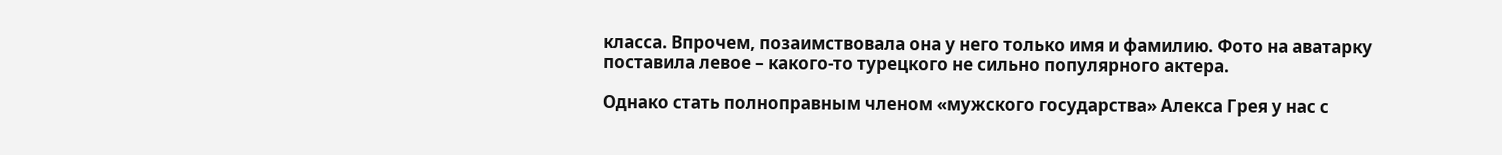класса. Впрочем, позаимствовала она у него только имя и фамилию. Фото на аватарку поставила левое – какого-то турецкого не сильно популярного актера.

Однако стать полноправным членом «мужского государства» Алекса Грея у нас с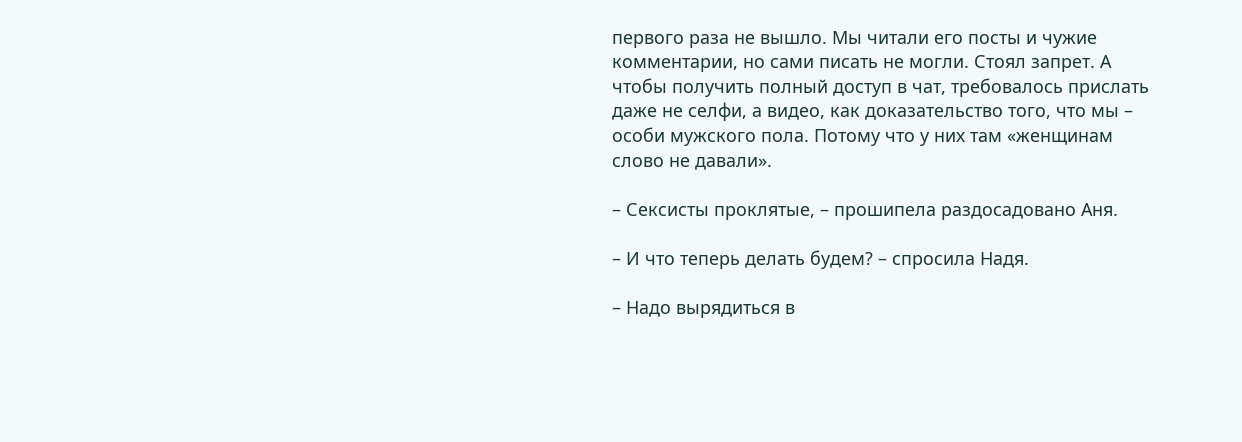первого раза не вышло. Мы читали его посты и чужие комментарии, но сами писать не могли. Стоял запрет. А чтобы получить полный доступ в чат, требовалось прислать даже не селфи, а видео, как доказательство того, что мы – особи мужского пола. Потому что у них там «женщинам слово не давали».

– Сексисты проклятые, – прошипела раздосадовано Аня.

– И что теперь делать будем? – спросила Надя.

– Надо вырядиться в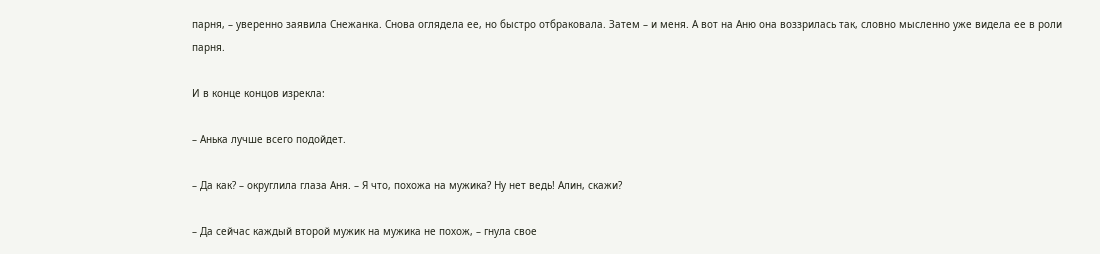парня, – уверенно заявила Снежанка. Снова оглядела ее, но быстро отбраковала. Затем – и меня. А вот на Аню она воззрилась так, словно мысленно уже видела ее в роли парня.

И в конце концов изрекла:

– Анька лучше всего подойдет.

– Да как? – округлила глаза Аня. – Я что, похожа на мужика? Ну нет ведь! Алин, скажи?

– Да сейчас каждый второй мужик на мужика не похож, – гнула свое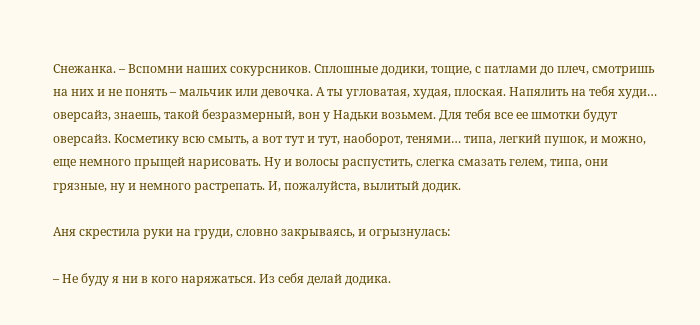Снежанка. – Вспомни наших сокурсников. Сплошные додики, тощие, с патлами до плеч, смотришь на них и не понять – мальчик или девочка. А ты угловатая, худая, плоская. Напялить на тебя худи… оверсайз, знаешь, такой безразмерный, вон у Надьки возьмем. Для тебя все ее шмотки будут оверсайз. Косметику всю смыть, а вот тут и тут, наоборот, тенями… типа, легкий пушок, и можно, еще немного прыщей нарисовать. Ну и волосы распустить, слегка смазать гелем, типа, они грязные, ну и немного растрепать. И, пожалуйста, вылитый додик.

Аня скрестила руки на груди, словно закрываясь, и огрызнулась:

– Не буду я ни в кого наряжаться. Из себя делай додика.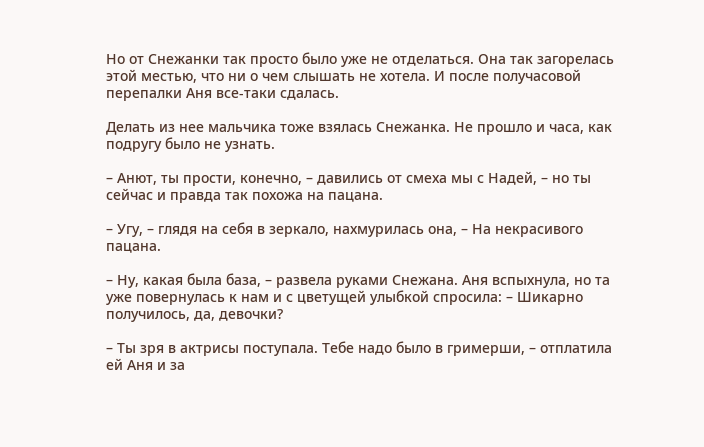Но от Снежанки так просто было уже не отделаться. Она так загорелась этой местью, что ни о чем слышать не хотела. И после получасовой перепалки Аня все-таки сдалась.

Делать из нее мальчика тоже взялась Снежанка. Не прошло и часа, как подругу было не узнать.

– Анют, ты прости, конечно, – давились от смеха мы с Надей, – но ты сейчас и правда так похожа на пацана.

– Угу, – глядя на себя в зеркало, нахмурилась она, – На некрасивого пацана.

– Ну, какая была база, – развела руками Снежана. Аня вспыхнула, но та уже повернулась к нам и с цветущей улыбкой спросила: – Шикарно получилось, да, девочки?

– Ты зря в актрисы поступала. Тебе надо было в гримерши, – отплатила ей Аня и за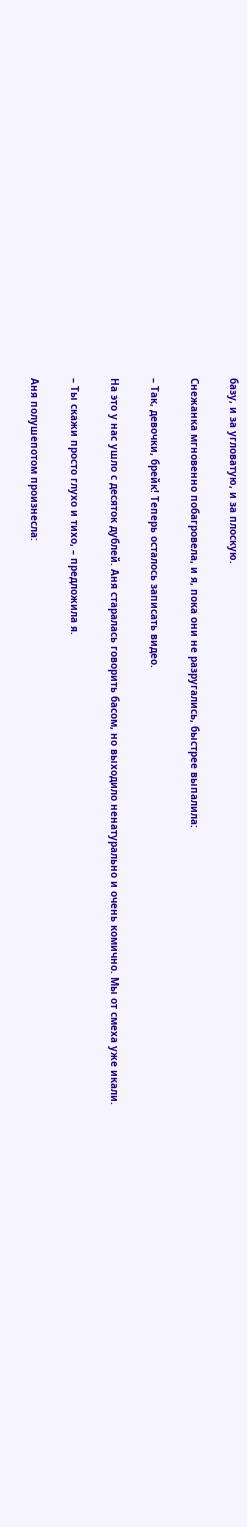базу, и за угловатую, и за плоскую.

Снежанка мгновенно побагровела, и я, пока они не разругались, быстрее выпалила:

– Так, девочки, брейк! Теперь осталось записать видео.

На это у нас ушло с десяток дублей. Аня старалась говорить басом, но выходило ненатурально и очень комично. Мы от смеха уже икали.

– Ты скажи просто глухо и тихо, – предложила я.

Аня полушепотом произнесла: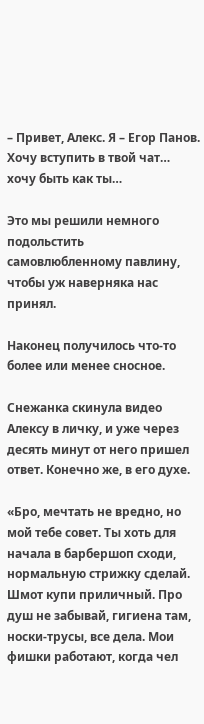– Привет, Алекс. Я – Егор Панов. Хочу вступить в твой чат… хочу быть как ты…

Это мы решили немного подольстить самовлюбленному павлину, чтобы уж наверняка нас принял.

Наконец получилось что-то более или менее сносное.

Снежанка скинула видео Алексу в личку, и уже через десять минут от него пришел ответ. Конечно же, в его духе.

«Бро, мечтать не вредно, но мой тебе совет. Ты хоть для начала в барбершоп сходи, нормальную стрижку сделай. Шмот купи приличный. Про душ не забывай, гигиена там, носки-трусы, все дела. Мои фишки работают, когда чел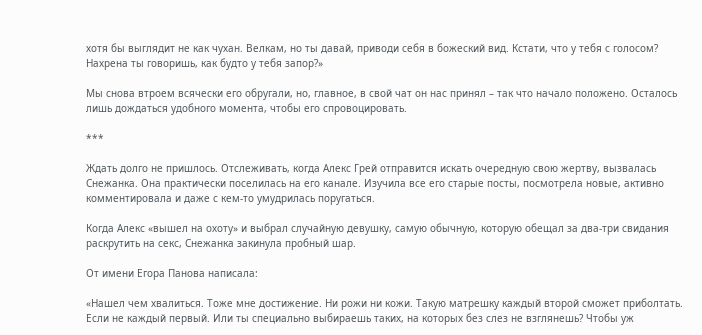хотя бы выглядит не как чухан. Велкам, но ты давай, приводи себя в божеский вид. Кстати, что у тебя с голосом? Нахрена ты говоришь, как будто у тебя запор?»

Мы снова втроем всячески его обругали, но, главное, в свой чат он нас принял – так что начало положено. Осталось лишь дождаться удобного момента, чтобы его спровоцировать.

***

Ждать долго не пришлось. Отслеживать, когда Алекс Грей отправится искать очередную свою жертву, вызвалась Снежанка. Она практически поселилась на его канале. Изучила все его старые посты, посмотрела новые, активно комментировала и даже с кем-то умудрилась поругаться.

Когда Алекс «вышел на охоту» и выбрал случайную девушку, самую обычную, которую обещал за два-три свидания раскрутить на секс, Снежанка закинула пробный шар.

От имени Егора Панова написала:

«Нашел чем хвалиться. Тоже мне достижение. Ни рожи ни кожи. Такую матрешку каждый второй сможет приболтать. Если не каждый первый. Или ты специально выбираешь таких, на которых без слез не взглянешь? Чтобы уж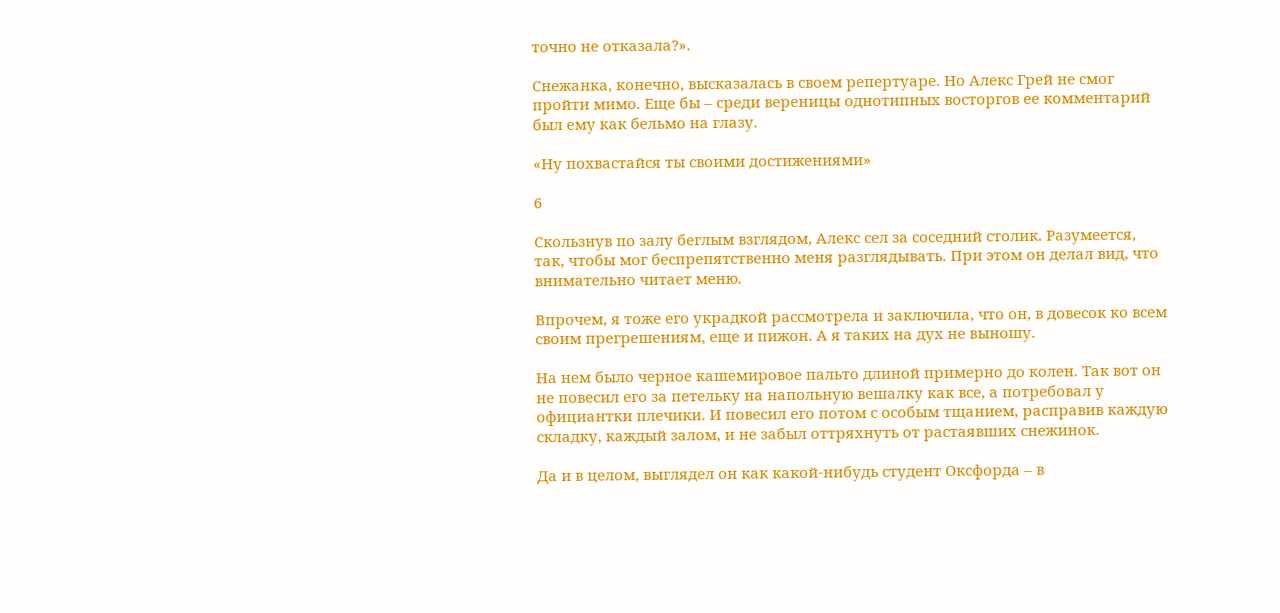точно не отказала?».

Снежанка, конечно, высказалась в своем репертуаре. Но Алекс Грей не смог пройти мимо. Еще бы – среди вереницы однотипных восторгов ее комментарий был ему как бельмо на глазу.

«Ну похвастайся ты своими достижениями»

6

Скользнув по залу беглым взглядом, Алекс сел за соседний столик. Разумеется, так, чтобы мог беспрепятственно меня разглядывать. При этом он делал вид, что внимательно читает меню.

Впрочем, я тоже его украдкой рассмотрела и заключила, что он, в довесок ко всем своим прегрешениям, еще и пижон. А я таких на дух не выношу.

На нем было черное кашемировое пальто длиной примерно до колен. Так вот он не повесил его за петельку на напольную вешалку как все, а потребовал у официантки плечики. И повесил его потом с особым тщанием, расправив каждую складку, каждый залом, и не забыл оттряхнуть от растаявших снежинок.

Да и в целом, выглядел он как какой-нибудь студент Оксфорда – в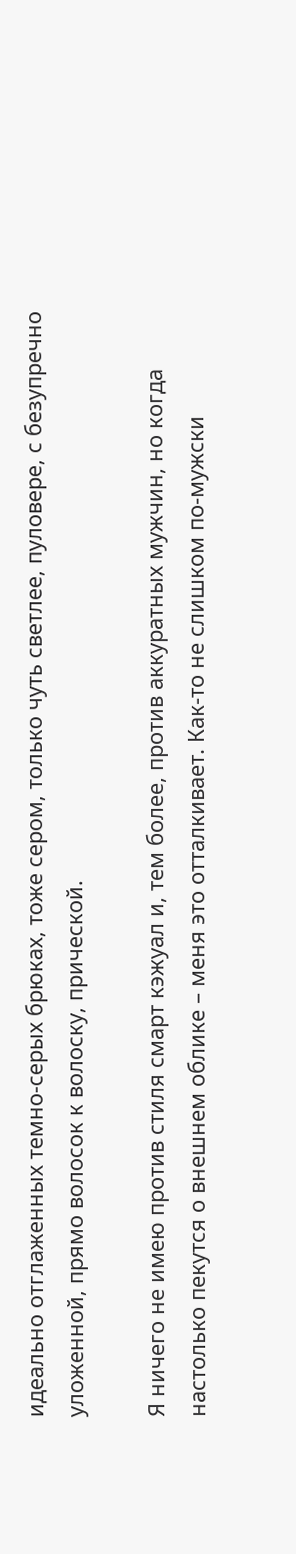идеально отглаженных темно-серых брюках, тоже сером, только чуть светлее, пуловере, с безупречно уложенной, прямо волосок к волоску, прической.

Я ничего не имею против стиля смарт кэжуал и, тем более, против аккуратных мужчин, но когда настолько пекутся о внешнем облике – меня это отталкивает. Как-то не слишком по-мужски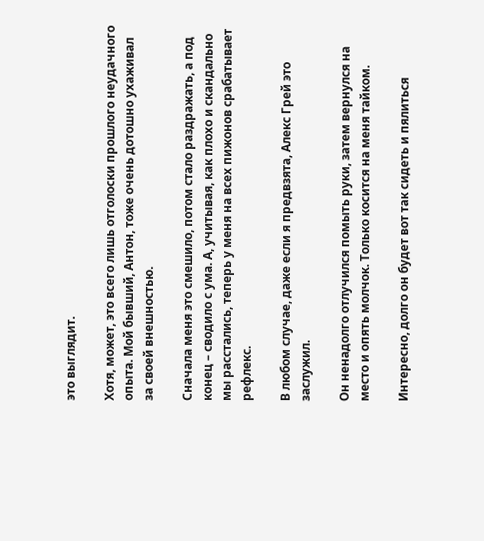это выглядит.

Хотя, может, это всего лишь отголоски прошлого неудачного опыта. Мой бывший, Антон, тоже очень дотошно ухаживал за своей внешностью.

Сначала меня это смешило, потом стало раздражать, а под конец – сводило с ума. А, учитывая, как плохо и скандально мы расстались, теперь у меня на всех пижонов срабатывает рефлекс.

В любом случае, даже если я предвзята, Алекс Грей это заслужил.

Он ненадолго отлучился помыть руки, затем вернулся на место и опять молчок. Только косится на меня тайком.

Интересно, долго он будет вот так сидеть и пялиться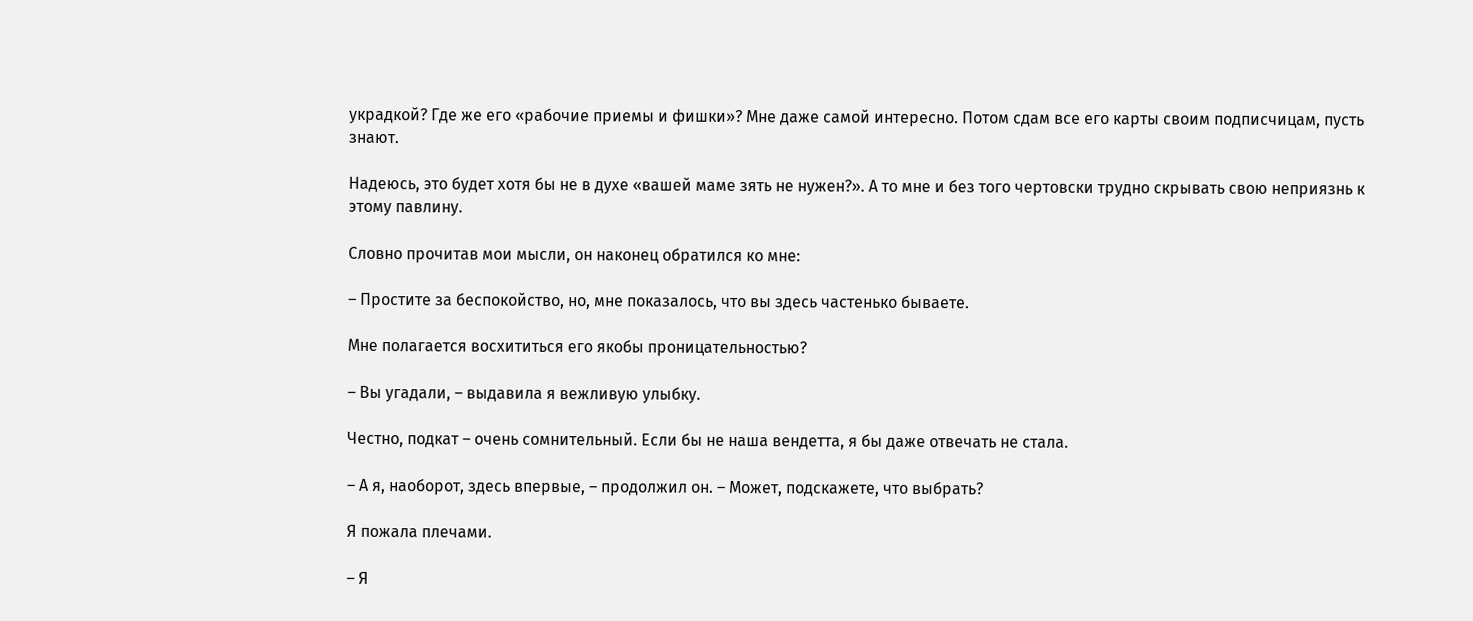украдкой? Где же его «рабочие приемы и фишки»? Мне даже самой интересно. Потом сдам все его карты своим подписчицам, пусть знают.

Надеюсь, это будет хотя бы не в духе «вашей маме зять не нужен?». А то мне и без того чертовски трудно скрывать свою неприязнь к этому павлину.

Словно прочитав мои мысли, он наконец обратился ко мне:

– Простите за беспокойство, но, мне показалось, что вы здесь частенько бываете.

Мне полагается восхититься его якобы проницательностью?

– Вы угадали, – выдавила я вежливую улыбку.

Честно, подкат – очень сомнительный. Если бы не наша вендетта, я бы даже отвечать не стала.

– А я, наоборот, здесь впервые, – продолжил он. – Может, подскажете, что выбрать?

Я пожала плечами.

– Я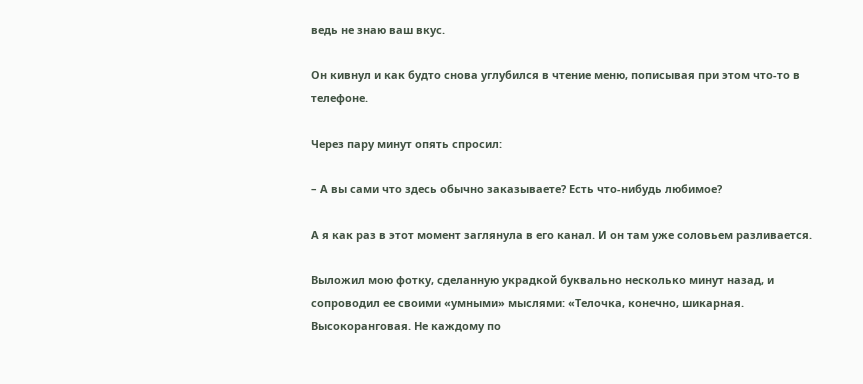ведь не знаю ваш вкус.

Он кивнул и как будто снова углубился в чтение меню, пописывая при этом что-то в телефоне.

Через пару минут опять спросил:

– А вы сами что здесь обычно заказываете? Есть что-нибудь любимое?

А я как раз в этот момент заглянула в его канал. И он там уже соловьем разливается.

Выложил мою фотку, сделанную украдкой буквально несколько минут назад, и сопроводил ее своими «умными» мыслями: «Телочка, конечно, шикарная. Высокоранговая. Не каждому по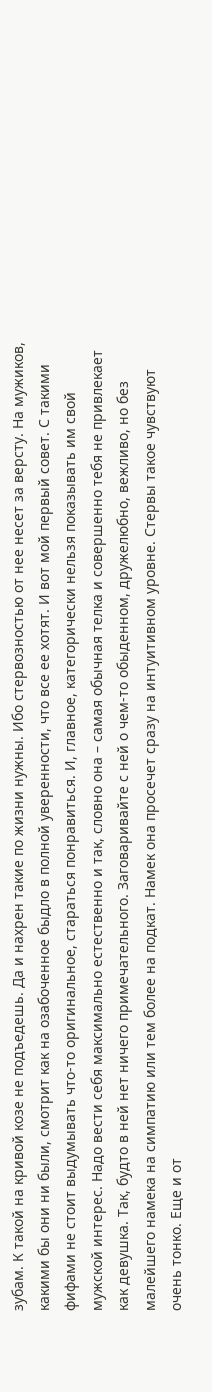зубам. К такой на кривой козе не подъедешь. Да и нахрен такие по жизни нужны. Ибо стервозностью от нее несет за версту. На мужиков, какими бы они ни были, смотрит как на озабоченное быдло в полной уверенности, что все ее хотят. И вот мой первый совет. С такими фифами не стоит выдумывать что-то оригинальное, стараться понравиться. И, главное, категорически нельзя показывать им свой мужской интерес. Надо вести себя максимально естественно и так, словно она – самая обычная телка и совершенно тебя не привлекает как девушка. Так, будто в ней нет ничего примечательного. Заговаривайте с ней о чем-то обыденном, дружелюбно, вежливо, но без малейшего намека на симпатию или тем более на подкат. Намек она просечет сразу на интуитивном уровне. Стервы такое чувствуют очень тонко. Еще и от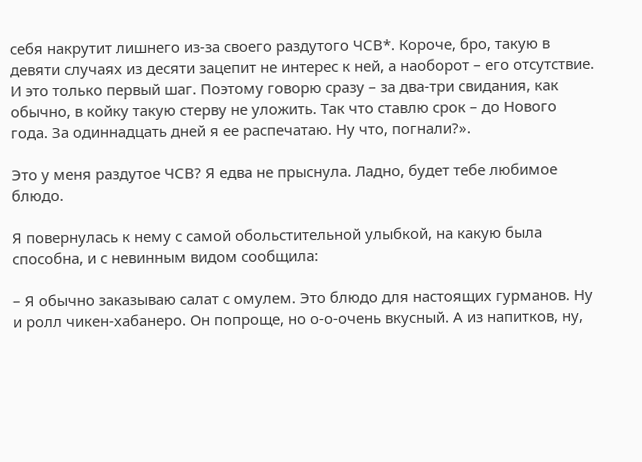себя накрутит лишнего из-за своего раздутого ЧСВ*. Короче, бро, такую в девяти случаях из десяти зацепит не интерес к ней, а наоборот – его отсутствие. И это только первый шаг. Поэтому говорю сразу – за два-три свидания, как обычно, в койку такую стерву не уложить. Так что ставлю срок – до Нового года. За одиннадцать дней я ее распечатаю. Ну что, погнали?».

Это у меня раздутое ЧСВ? Я едва не прыснула. Ладно, будет тебе любимое блюдо.

Я повернулась к нему с самой обольстительной улыбкой, на какую была способна, и с невинным видом сообщила:

– Я обычно заказываю салат с омулем. Это блюдо для настоящих гурманов. Ну и ролл чикен-хабанеро. Он попроще, но о-о-очень вкусный. А из напитков, ну,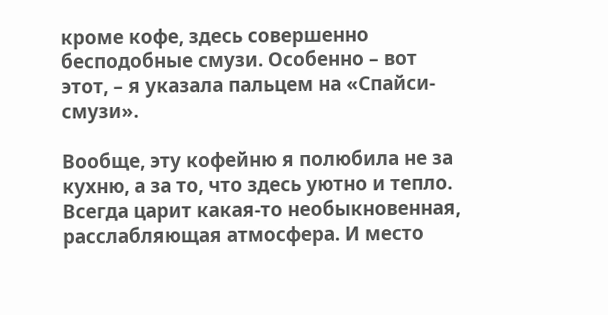кроме кофе, здесь совершенно бесподобные смузи. Особенно – вот этот, – я указала пальцем на «Спайси-смузи».

Вообще, эту кофейню я полюбила не за кухню, а за то, что здесь уютно и тепло. Всегда царит какая-то необыкновенная, расслабляющая атмосфера. И место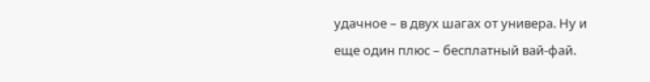удачное – в двух шагах от универа. Ну и еще один плюс – бесплатный вай-фай.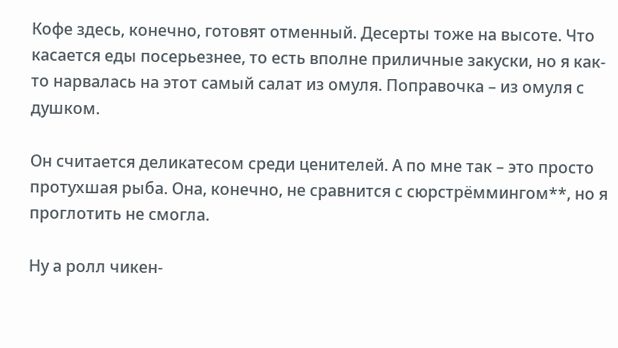Кофе здесь, конечно, готовят отменный. Десерты тоже на высоте. Что касается еды посерьезнее, то есть вполне приличные закуски, но я как-то нарвалась на этот самый салат из омуля. Поправочка – из омуля с душком.

Он считается деликатесом среди ценителей. А по мне так – это просто протухшая рыба. Она, конечно, не сравнится с сюрстрёммингом**, но я проглотить не смогла.

Ну а ролл чикен-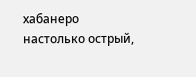хабанеро настолько острый,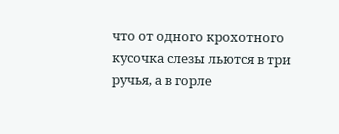что от одного крохотного кусочка слезы льются в три ручья, а в горле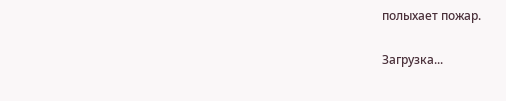полыхает пожар.

Загрузка...